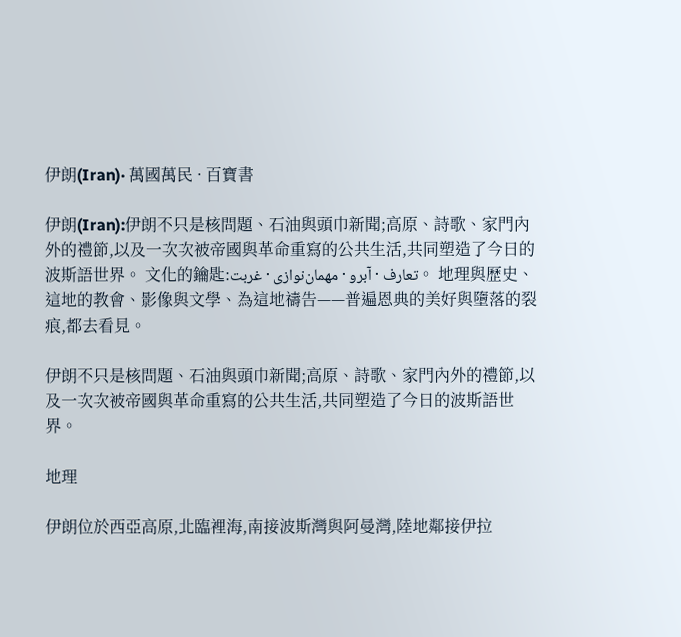伊朗(Iran)· 萬國萬民 · 百寶書

伊朗(Iran):伊朗不只是核問題、石油與頭巾新聞;高原、詩歌、家門內外的禮節,以及一次次被帝國與革命重寫的公共生活,共同塑造了今日的波斯語世界。 文化的鑰匙:تعارف · آبرو · مهمان‌نوازی · غربت。 地理與歷史、這地的教會、影像與文學、為這地禱告——普遍恩典的美好與墮落的裂痕,都去看見。

伊朗不只是核問題、石油與頭巾新聞;高原、詩歌、家門內外的禮節,以及一次次被帝國與革命重寫的公共生活,共同塑造了今日的波斯語世界。

地理

伊朗位於西亞高原,北臨裡海,南接波斯灣與阿曼灣,陸地鄰接伊拉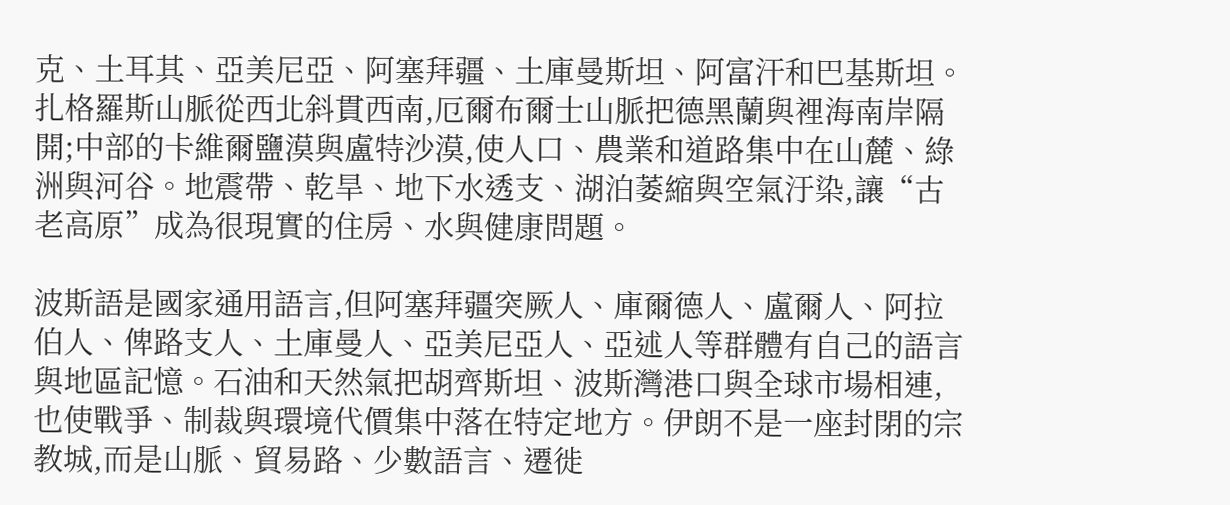克、土耳其、亞美尼亞、阿塞拜疆、土庫曼斯坦、阿富汗和巴基斯坦。扎格羅斯山脈從西北斜貫西南,厄爾布爾士山脈把德黑蘭與裡海南岸隔開;中部的卡維爾鹽漠與盧特沙漠,使人口、農業和道路集中在山麓、綠洲與河谷。地震帶、乾旱、地下水透支、湖泊萎縮與空氣汙染,讓“古老高原”成為很現實的住房、水與健康問題。

波斯語是國家通用語言,但阿塞拜疆突厥人、庫爾德人、盧爾人、阿拉伯人、俾路支人、土庫曼人、亞美尼亞人、亞述人等群體有自己的語言與地區記憶。石油和天然氣把胡齊斯坦、波斯灣港口與全球市場相連,也使戰爭、制裁與環境代價集中落在特定地方。伊朗不是一座封閉的宗教城,而是山脈、貿易路、少數語言、遷徙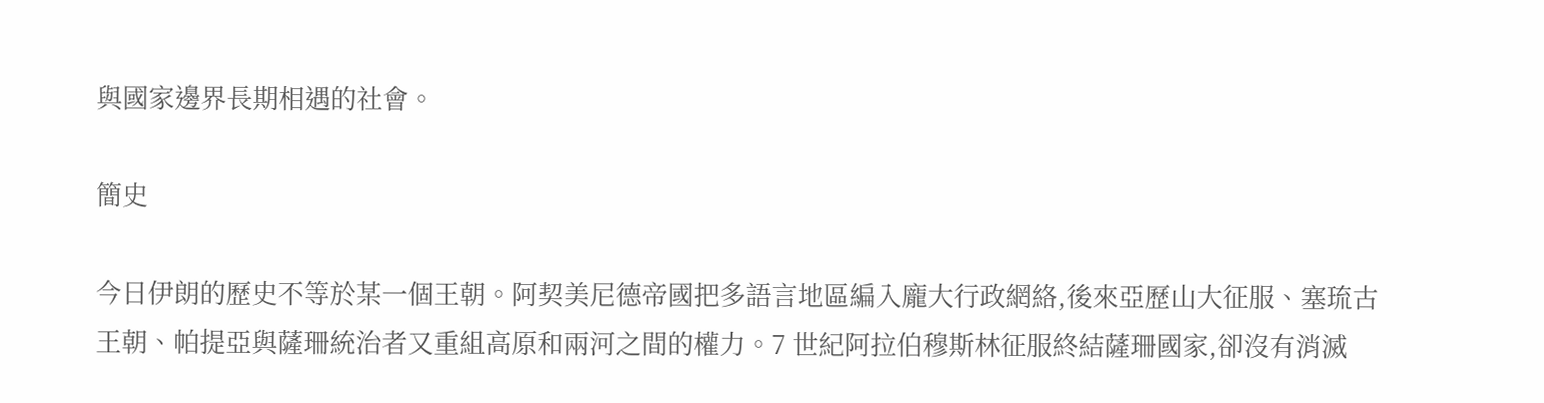與國家邊界長期相遇的社會。

簡史

今日伊朗的歷史不等於某一個王朝。阿契美尼德帝國把多語言地區編入龐大行政網絡,後來亞歷山大征服、塞琉古王朝、帕提亞與薩珊統治者又重組高原和兩河之間的權力。7 世紀阿拉伯穆斯林征服終結薩珊國家,卻沒有消滅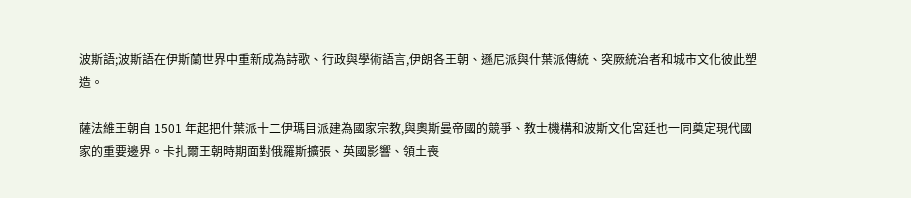波斯語;波斯語在伊斯蘭世界中重新成為詩歌、行政與學術語言,伊朗各王朝、遜尼派與什葉派傳統、突厥統治者和城市文化彼此塑造。

薩法維王朝自 1501 年起把什葉派十二伊瑪目派建為國家宗教,與奧斯曼帝國的競爭、教士機構和波斯文化宮廷也一同奠定現代國家的重要邊界。卡扎爾王朝時期面對俄羅斯擴張、英國影響、領土喪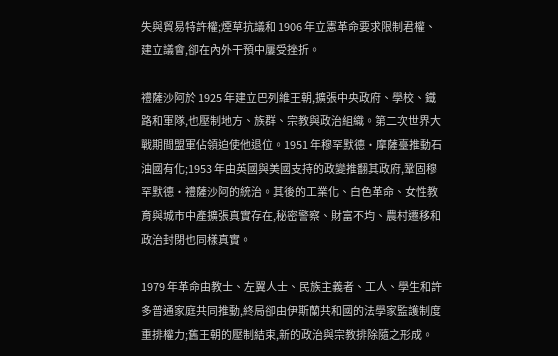失與貿易特許權;煙草抗議和 1906 年立憲革命要求限制君權、建立議會,卻在內外干預中屢受挫折。

禮薩沙阿於 1925 年建立巴列維王朝,擴張中央政府、學校、鐵路和軍隊,也壓制地方、族群、宗教與政治組織。第二次世界大戰期間盟軍佔領迫使他退位。1951 年穆罕默德·摩薩臺推動石油國有化;1953 年由英國與美國支持的政變推翻其政府,鞏固穆罕默德·禮薩沙阿的統治。其後的工業化、白色革命、女性教育與城市中產擴張真實存在,秘密警察、財富不均、農村遷移和政治封閉也同樣真實。

1979 年革命由教士、左翼人士、民族主義者、工人、學生和許多普通家庭共同推動,終局卻由伊斯蘭共和國的法學家監護制度重排權力;舊王朝的壓制結束,新的政治與宗教排除隨之形成。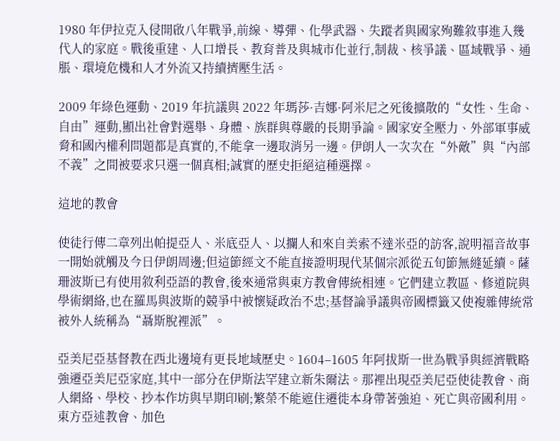1980 年伊拉克入侵開啟八年戰爭,前線、導彈、化學武器、失蹤者與國家殉難敘事進入幾代人的家庭。戰後重建、人口增長、教育普及與城市化並行,制裁、核爭議、區域戰爭、通脹、環境危機和人才外流又持續擠壓生活。

2009 年綠色運動、2019 年抗議與 2022 年瑪莎·吉娜·阿米尼之死後擴散的“女性、生命、自由”運動,顯出社會對選舉、身體、族群與尊嚴的長期爭論。國家安全壓力、外部軍事威脅和國內權利問題都是真實的,不能拿一邊取消另一邊。伊朗人一次次在“外敵”與“內部不義”之間被要求只選一個真相;誠實的歷史拒絕這種選擇。

這地的教會

使徒行傳二章列出帕提亞人、米底亞人、以攔人和來自美索不達米亞的訪客,說明福音故事一開始就觸及今日伊朗周邊;但這節經文不能直接證明現代某個宗派從五旬節無縫延續。薩珊波斯已有使用敘利亞語的教會,後來通常與東方教會傳統相連。它們建立教區、修道院與學術網絡,也在羅馬與波斯的競爭中被懷疑政治不忠;基督論爭議與帝國標籤又使複雜傳統常被外人統稱為“聶斯脫裡派”。

亞美尼亞基督教在西北邊境有更長地域歷史。1604–1605 年阿拔斯一世為戰爭與經濟戰略強遷亞美尼亞家庭,其中一部分在伊斯法罕建立新朱爾法。那裡出現亞美尼亞使徒教會、商人網絡、學校、抄本作坊與早期印刷;繁榮不能遮住遷徙本身帶著強迫、死亡與帝國利用。東方亞述教會、加色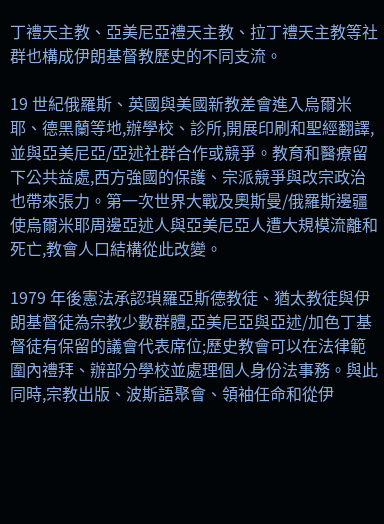丁禮天主教、亞美尼亞禮天主教、拉丁禮天主教等社群也構成伊朗基督教歷史的不同支流。

19 世紀俄羅斯、英國與美國新教差會進入烏爾米耶、德黑蘭等地,辦學校、診所,開展印刷和聖經翻譯,並與亞美尼亞/亞述社群合作或競爭。教育和醫療留下公共益處,西方強國的保護、宗派競爭與改宗政治也帶來張力。第一次世界大戰及奧斯曼/俄羅斯邊疆使烏爾米耶周邊亞述人與亞美尼亞人遭大規模流離和死亡,教會人口結構從此改變。

1979 年後憲法承認瑣羅亞斯德教徒、猶太教徒與伊朗基督徒為宗教少數群體,亞美尼亞與亞述/加色丁基督徒有保留的議會代表席位;歷史教會可以在法律範圍內禮拜、辦部分學校並處理個人身份法事務。與此同時,宗教出版、波斯語聚會、領袖任命和從伊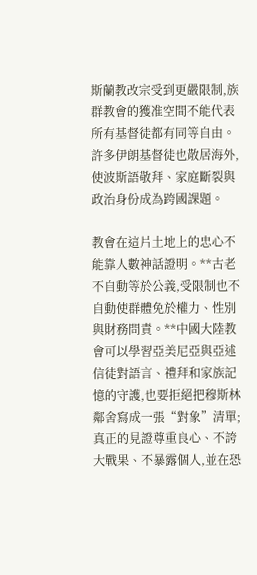斯蘭教改宗受到更嚴限制,族群教會的獲准空間不能代表所有基督徒都有同等自由。許多伊朗基督徒也散居海外,使波斯語敬拜、家庭斷裂與政治身份成為跨國課題。

教會在這片土地上的忠心不能靠人數神話證明。**古老不自動等於公義,受限制也不自動使群體免於權力、性別與財務問責。**中國大陸教會可以學習亞美尼亞與亞述信徒對語言、禮拜和家族記憶的守護,也要拒絕把穆斯林鄰舍寫成一張“對象”清單;真正的見證尊重良心、不誇大戰果、不暴露個人,並在恐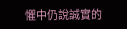懼中仍說誠實的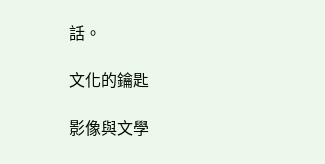話。

文化的鑰匙

影像與文學